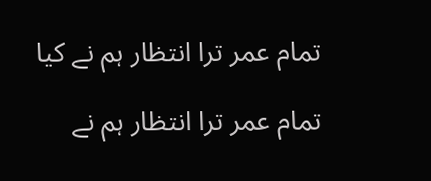تمام عمر ترا انتظار ہم نے کیا

تمام عمر ترا انتظار ہم نے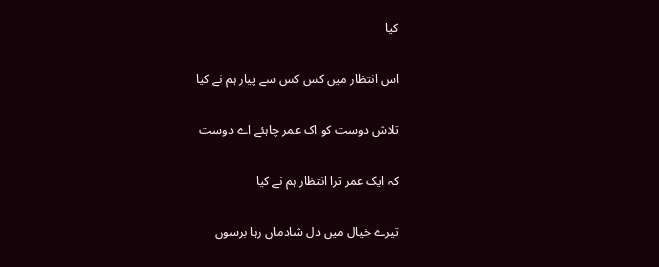کیا

اس انتظار میں کس کس سے پیار ہم نے کیا

تلاش دوست کو اک عمر چاہئے اے دوست

کہ ایک عمر ترا انتظار ہم نے کیا

تیرے خیال میں دل شادماں رہا برسوں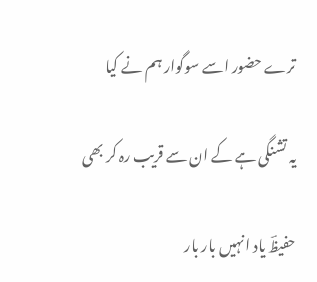ترے حضور اسے سوگوار ہم نے کیا

یہ تشنگی ہے کے ان سے قریب رہ کر بھی

حفیظؔ یاد انہیں بار بار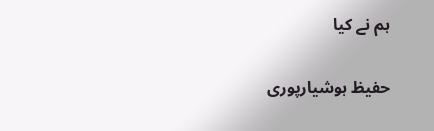ہم نے کیا

حفیظ ہوشیارپوری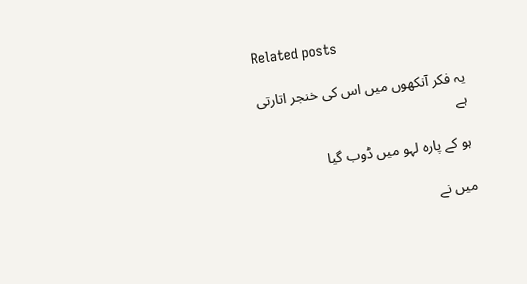Related posts

یہ فکر آنکھوں میں اس کی خنجر اتارتی ہے

ہو کے پارہ لہو میں ڈوب گیا

میں نے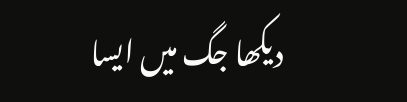دیکھا جگ میں ایسا